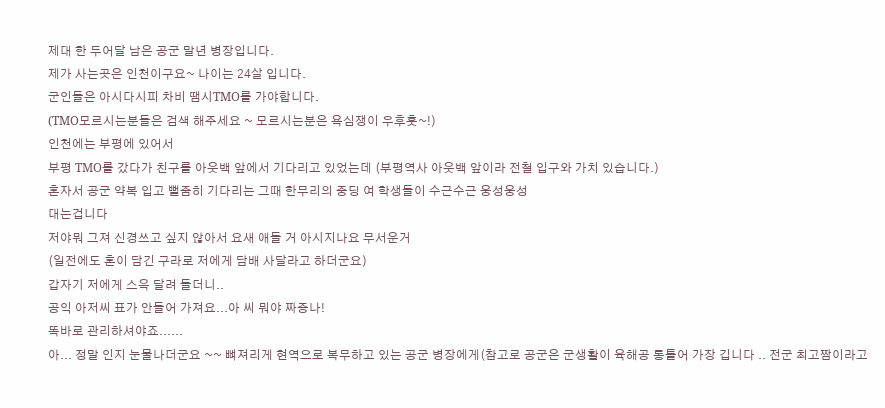제대 한 두어달 남은 공군 말년 병장입니다.
제가 사는곳은 인천이구요~ 나이는 24살 입니다.
군인들은 아시다시피 차비 땜시TMO를 가야합니다.
(TMO모르시는분들은 검색 해주세요 ~ 모르시는분은 욕심쟁이 우후훗~!)
인천에는 부평에 있어서
부평 TMO를 갔다가 친구를 아웃백 앞에서 기다리고 있었는데 (부평역사 아웃백 앞이라 전철 입구와 가치 있습니다.)
혼자서 공군 약복 입고 뻘줌히 기다리는 그때 한무리의 중딩 여 학생들이 수근수근 웅성웅성
대는겁니다
저야뭐 그져 신경쓰고 싶지 않아서 요새 애들 거 아시지나요 무서운거
(일전에도 혼이 담긴 구라로 저에게 담배 사달라고 하더군요)
갑자기 저에게 스윽 달려 들더니..
공익 아저씨 표가 안들어 가져요...아 씨 뭐야 짜증나!
똑바로 관리하셔야죠......
아... 정말 인지 눈물나더군요 ~~ 뼈져리게 현역으로 복무하고 있는 공군 병장에게(참고로 공군은 군생활이 육해공 통틀어 가장 깁니다 .. 전군 최고짬이라고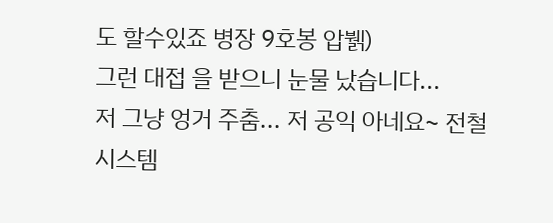도 할수있죠 병장 9호봉 압뷁)
그런 대접 을 받으니 눈물 났습니다...
저 그냥 엉거 주춤... 저 공익 아네요~ 전철 시스템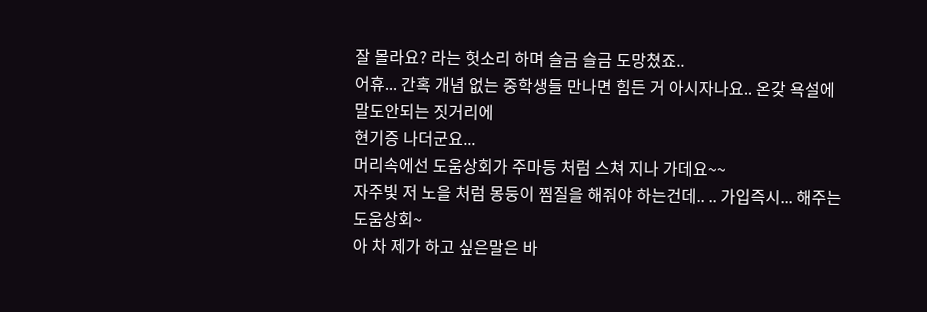잘 몰라요? 라는 헛소리 하며 슬금 슬금 도망쳤죠..
어휴... 간혹 개념 없는 중학생들 만나면 힘든 거 아시자나요.. 온갖 욕설에 말도안되는 짓거리에
현기증 나더군요...
머리속에선 도움상회가 주마등 처럼 스쳐 지나 가데요~~
자주빛 저 노을 처럼 몽둥이 찜질을 해줘야 하는건데.. .. 가입즉시... 해주는 도움상회~
아 차 제가 하고 싶은말은 바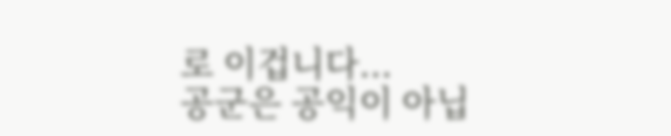로 이겁니다...
공군은 공익이 아닙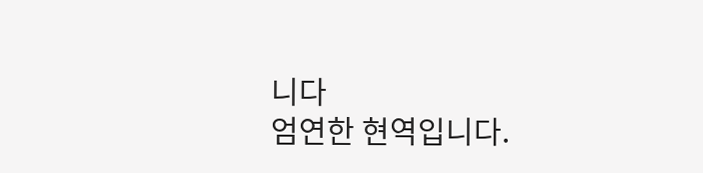니다
엄연한 현역입니다.